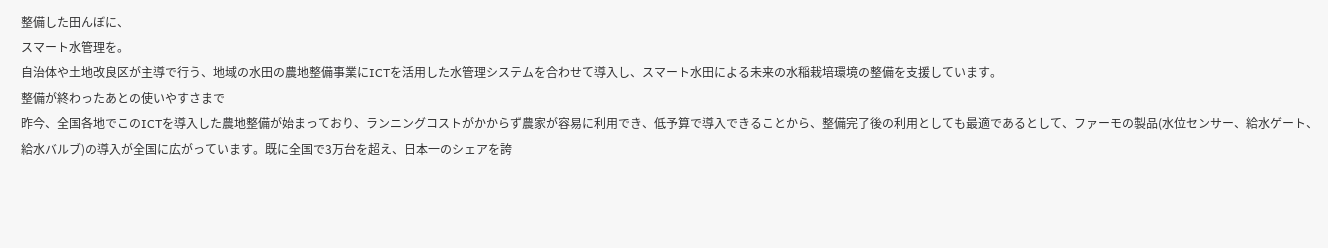整備した田んぼに、
スマート水管理を。
自治体や土地改良区が主導で行う、地域の水田の農地整備事業にICTを活用した水管理システムを合わせて導入し、スマート水田による未来の水稲栽培環境の整備を支援しています。
整備が終わったあとの使いやすさまで
昨今、全国各地でこのICTを導入した農地整備が始まっており、ランニングコストがかからず農家が容易に利用でき、低予算で導入できることから、整備完了後の利用としても最適であるとして、ファーモの製品(水位センサー、給水ゲート、給水バルブ)の導入が全国に広がっています。既に全国で3万台を超え、日本一のシェアを誇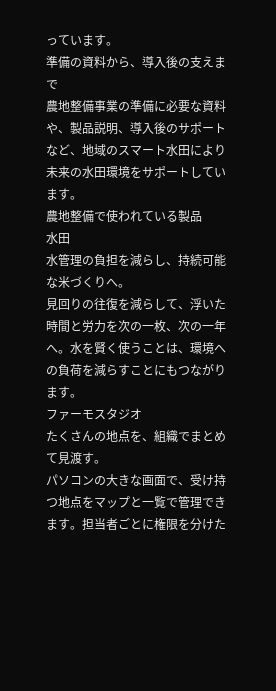っています。
準備の資料から、導入後の支えまで
農地整備事業の準備に必要な資料や、製品説明、導入後のサポートなど、地域のスマート水田により未来の水田環境をサポートしています。
農地整備で使われている製品
水田
水管理の負担を減らし、持続可能な米づくりへ。
見回りの往復を減らして、浮いた時間と労力を次の一枚、次の一年へ。水を賢く使うことは、環境への負荷を減らすことにもつながります。
ファーモスタジオ
たくさんの地点を、組織でまとめて見渡す。
パソコンの大きな画面で、受け持つ地点をマップと一覧で管理できます。担当者ごとに権限を分けた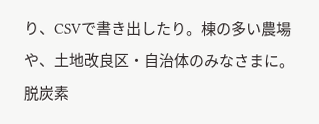り、CSVで書き出したり。棟の多い農場や、土地改良区・自治体のみなさまに。
脱炭素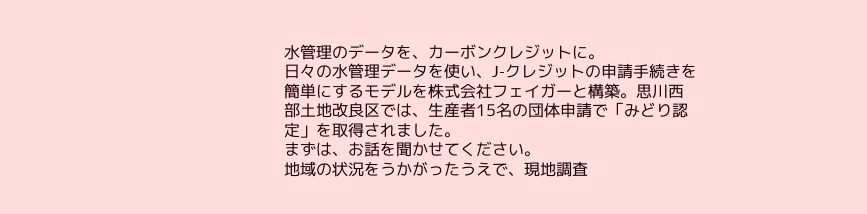水管理のデータを、カーボンクレジットに。
日々の水管理データを使い、J-クレジットの申請手続きを簡単にするモデルを株式会社フェイガーと構築。思川西部土地改良区では、生産者15名の団体申請で「みどり認定」を取得されました。
まずは、お話を聞かせてください。
地域の状況をうかがったうえで、現地調査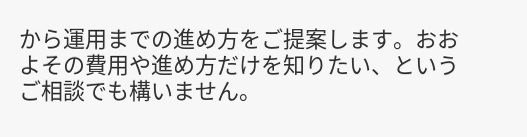から運用までの進め方をご提案します。おおよその費用や進め方だけを知りたい、というご相談でも構いません。